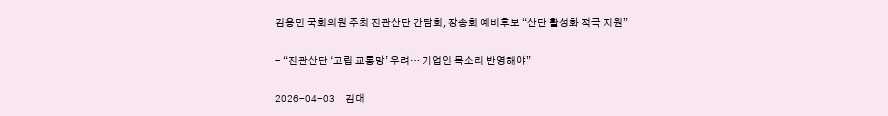김용민 국회의원 주최 진관산단 간담회, 장송회 예비후보 “산단 활성화 적극 지원”

- “진관산단 ‘고립 교통망’ 우려… 기업인 목소리 반영해야”

2026-04-03     김대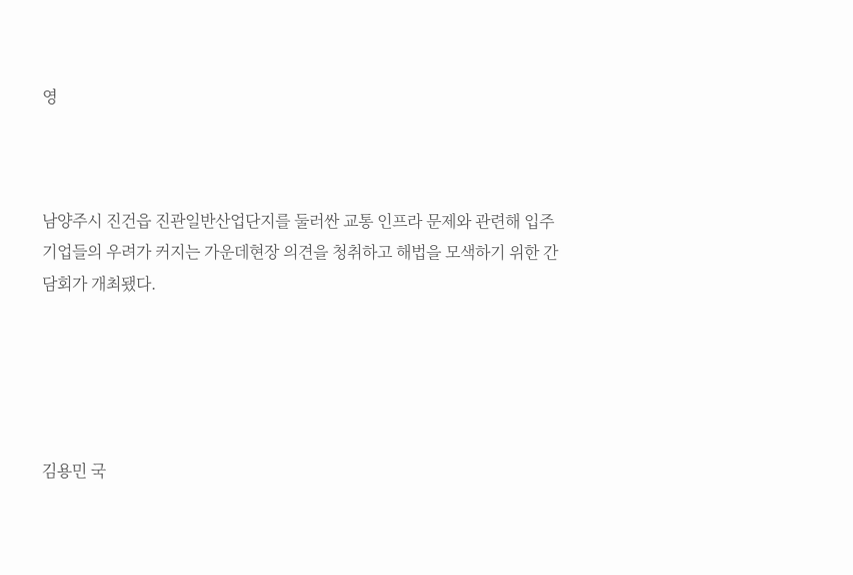영



남양주시 진건읍 진관일반산업단지를 둘러싼 교통 인프라 문제와 관련해 입주 기업들의 우려가 커지는 가운데현장 의견을 청취하고 해법을 모색하기 위한 간담회가 개최됐다.





김용민 국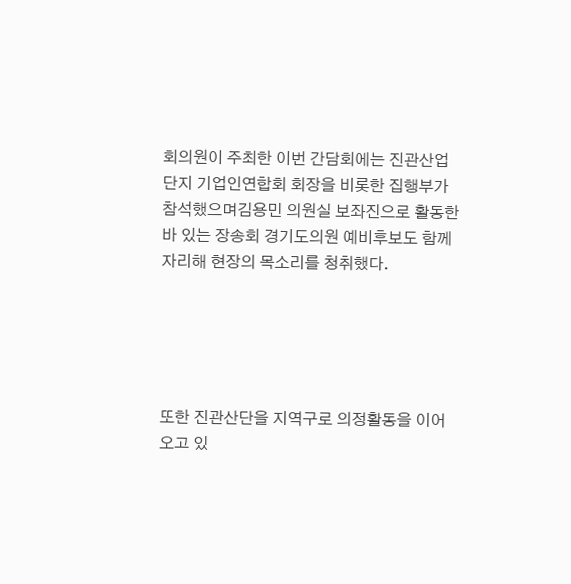회의원이 주최한 이번 간담회에는 진관산업단지 기업인연합회 회장을 비롯한 집행부가 참석했으며김용민 의원실 보좌진으로 활동한 바 있는 장송회 경기도의원 예비후보도 함께 자리해 현장의 목소리를 청취했다.





또한 진관산단을 지역구로 의정활동을 이어오고 있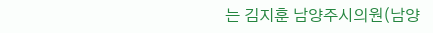는 김지훈 남양주시의원(남양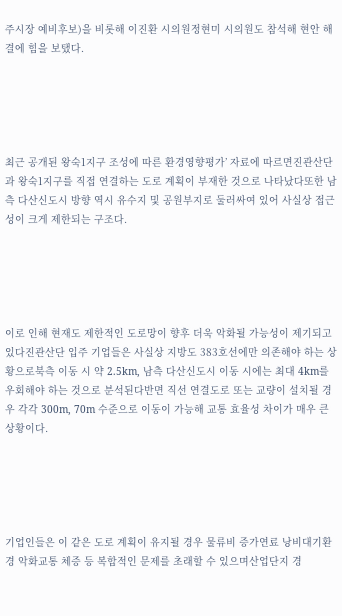주시장 예비후보)을 비롯해 이진환 시의원정현미 시의원도 참석해 현안 해결에 힘을 보탰다.





최근 공개된 왕숙1지구 조성에 따른 환경영향평가’ 자료에 따르면진관산단과 왕숙1지구를 직접 연결하는 도로 계획이 부재한 것으로 나타났다또한 남측 다산신도시 방향 역시 유수지 및 공원부지로 둘러싸여 있어 사실상 접근성이 크게 제한되는 구조다.





이로 인해 현재도 제한적인 도로망이 향후 더욱 악화될 가능성이 제기되고 있다진관산단 입주 기업들은 사실상 지방도 383호선에만 의존해야 하는 상황으로북측 이동 시 약 2.5km, 남측 다산신도시 이동 시에는 최대 4km를 우회해야 하는 것으로 분석된다반면 직선 연결도로 또는 교량이 설치될 경우 각각 300m, 70m 수준으로 이동이 가능해 교통 효율성 차이가 매우 큰 상황이다.





기업인들은 이 같은 도로 계획이 유지될 경우 물류비 증가연료 낭비대기환경 악화교통 체증 등 복합적인 문제를 초래할 수 있으며산업단지 경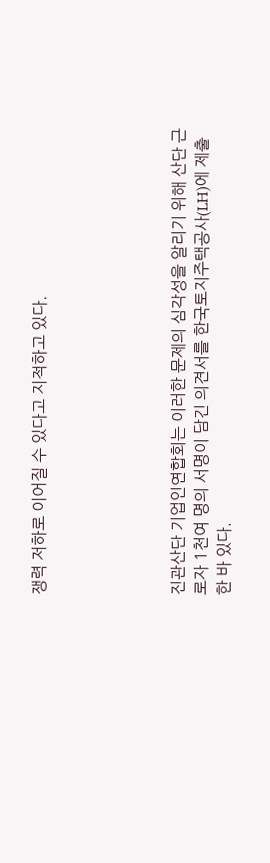쟁력 저하로 이어질 수 있다고 지적하고 있다.





진관산단 기업인연합회는 이러한 문제의 심각성을 알리기 위해 산단 근로자 1천여 명의 서명이 담긴 의견서를 한국토지주택공사(LH)에 제출한 바 있다.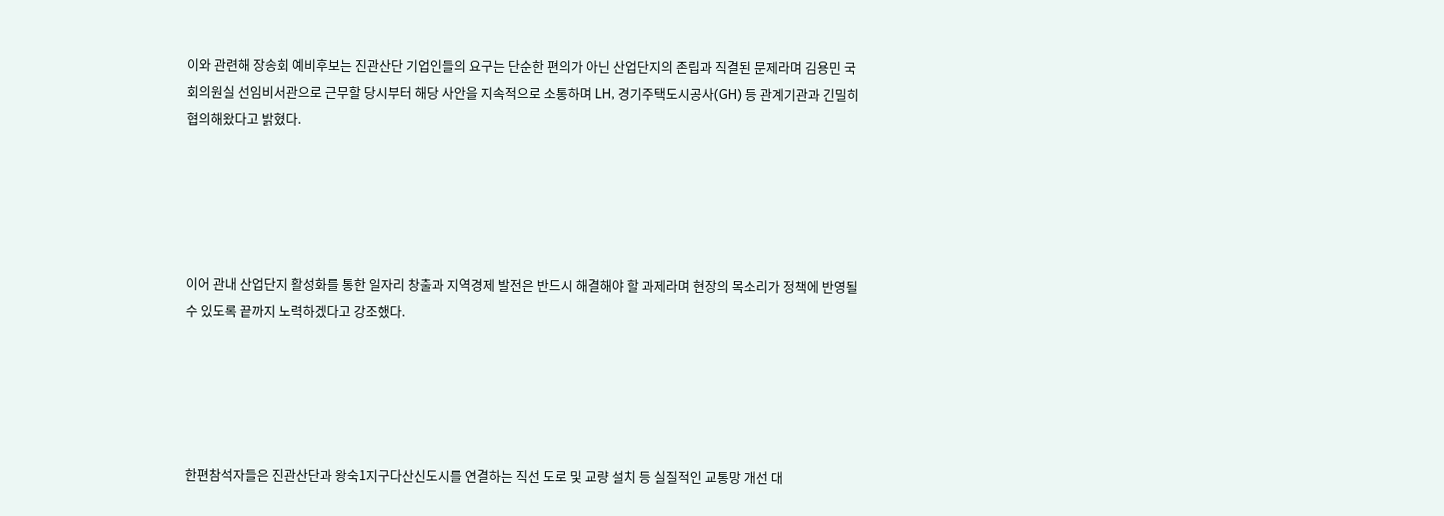이와 관련해 장송회 예비후보는 진관산단 기업인들의 요구는 단순한 편의가 아닌 산업단지의 존립과 직결된 문제라며 김용민 국회의원실 선임비서관으로 근무할 당시부터 해당 사안을 지속적으로 소통하며 LH, 경기주택도시공사(GH) 등 관계기관과 긴밀히 협의해왔다고 밝혔다.





이어 관내 산업단지 활성화를 통한 일자리 창출과 지역경제 발전은 반드시 해결해야 할 과제라며 현장의 목소리가 정책에 반영될 수 있도록 끝까지 노력하겠다고 강조했다.





한편참석자들은 진관산단과 왕숙1지구다산신도시를 연결하는 직선 도로 및 교량 설치 등 실질적인 교통망 개선 대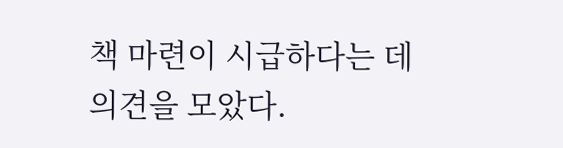책 마련이 시급하다는 데 의견을 모았다.